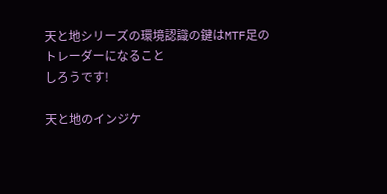天と地シリーズの環境認識の鍵はMTF足のトレーダーになること
しろうです!

天と地のインジケ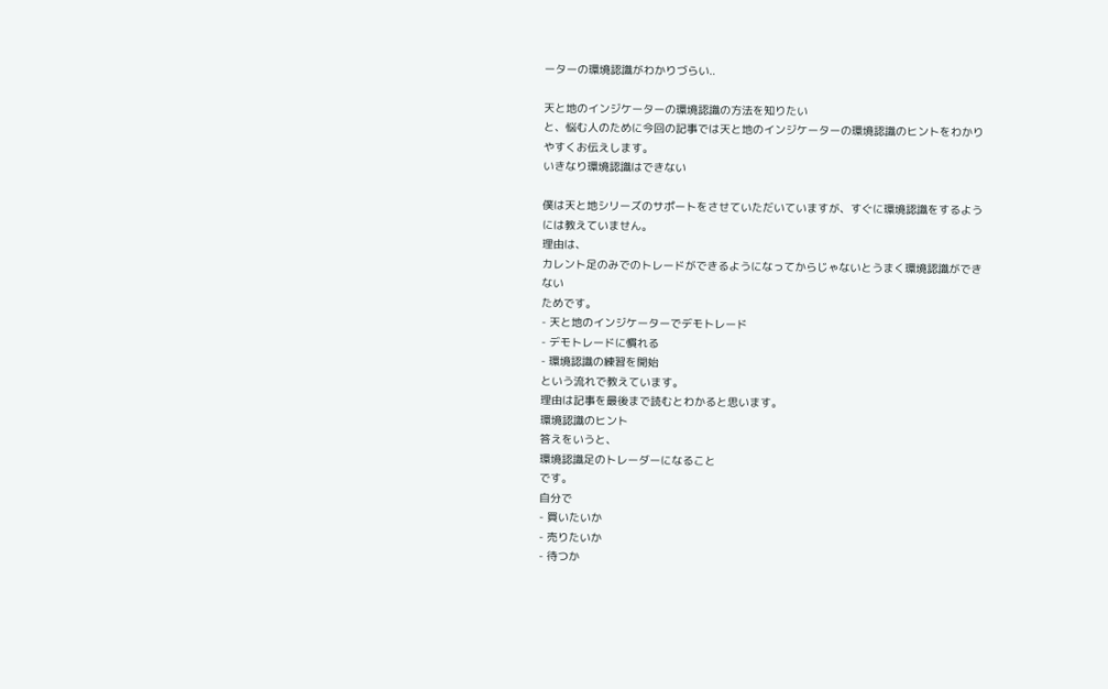ーターの環境認識がわかりづらい..

天と地のインジケーターの環境認識の方法を知りたい
と、悩む人のために今回の記事では天と地のインジケーターの環境認識のヒントをわかりやすくお伝えします。
いきなり環境認識はできない

僕は天と地シリーズのサポートをさせていただいていますが、すぐに環境認識をするようには教えていません。
理由は、
カレント足のみでのトレードができるようになってからじゃないとうまく環境認識ができない
ためです。
- 天と地のインジケーターでデモトレード
- デモトレードに慣れる
- 環境認識の練習を開始
という流れで教えています。
理由は記事を最後まで読むとわかると思います。
環境認識のヒント
答えをいうと、
環境認識足のトレーダーになること
です。
自分で
- 買いたいか
- 売りたいか
- 待つか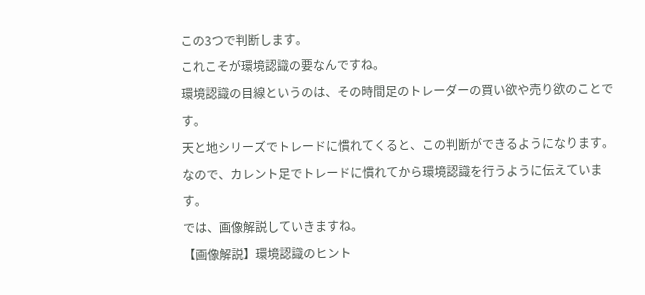この3つで判断します。
これこそが環境認識の要なんですね。
環境認識の目線というのは、その時間足のトレーダーの買い欲や売り欲のことです。
天と地シリーズでトレードに慣れてくると、この判断ができるようになります。
なので、カレント足でトレードに慣れてから環境認識を行うように伝えています。
では、画像解説していきますね。
【画像解説】環境認識のヒント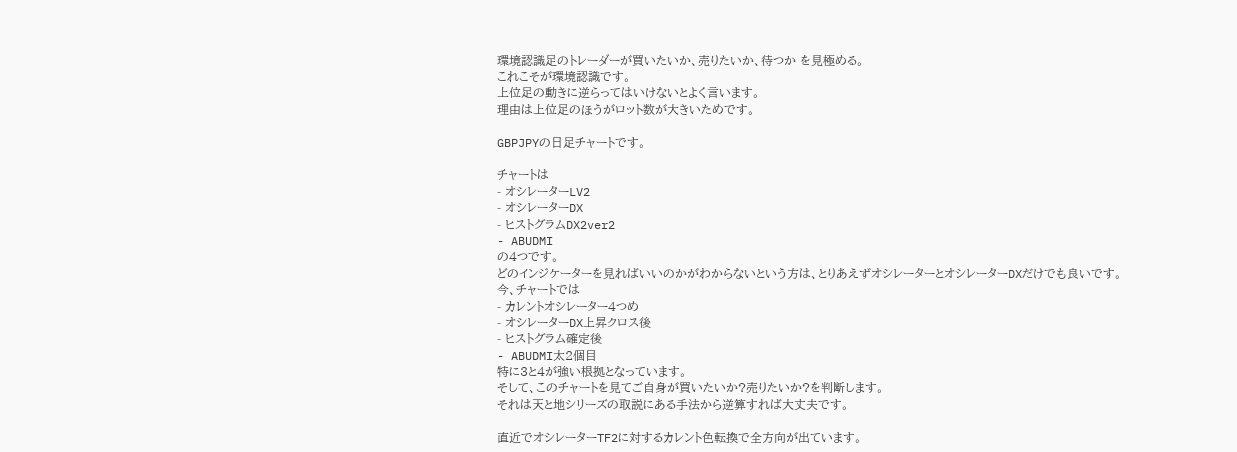環境認識足のトレーダーが買いたいか、売りたいか、待つか を見極める。
これこそが環境認識です。
上位足の動きに逆らってはいけないとよく言います。
理由は上位足のほうがロット数が大きいためです。

GBPJPYの日足チャートです。

チャートは
- オシレーターLV2
- オシレーターDX
- ヒストグラムDX2ver2
- ABUDMI
の4つです。
どのインジケーターを見ればいいのかがわからないという方は、とりあえずオシレーターとオシレーターDXだけでも良いです。
今、チャートでは
- カレントオシレーター4つめ
- オシレーターDX上昇クロス後
- ヒストグラム確定後
- ABUDMI太2個目
特に3と4が強い根拠となっています。
そして、このチャートを見てご自身が買いたいか?売りたいか?を判断します。
それは天と地シリーズの取説にある手法から逆算すれば大丈夫です。

直近でオシレーターTF2に対するカレント色転換で全方向が出ています。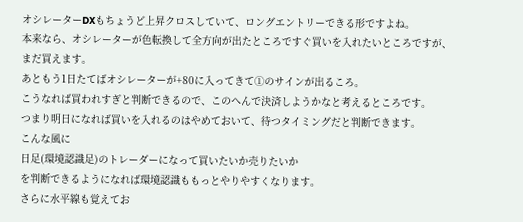オシレーターDXもちょうど上昇クロスしていて、ロングエントリーできる形ですよね。
本来なら、オシレーターが色転換して全方向が出たところですぐ買いを入れたいところですが、まだ買えます。
あともう1日たてばオシレーターが+80に入ってきて①のサインが出るころ。
こうなれば買われすぎと判断できるので、このへんで決済しようかなと考えるところです。
つまり明日になれば買いを入れるのはやめておいて、待つタイミングだと判断できます。
こんな風に
日足(環境認識足)のトレーダーになって買いたいか売りたいか
を判断できるようになれば環境認識ももっとやりやすくなります。
さらに水平線も覚えてお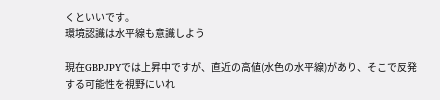くといいです。
環境認識は水平線も意識しよう

現在GBPJPYでは上昇中ですが、直近の高値(水色の水平線)があり、そこで反発する可能性を視野にいれ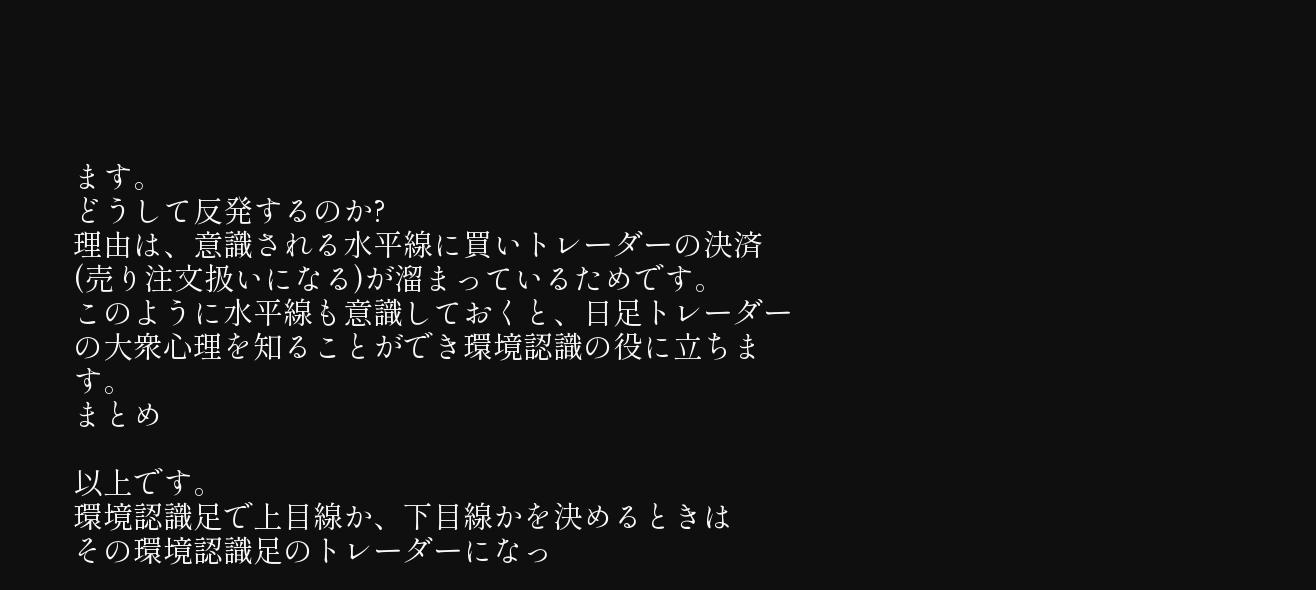ます。
どうして反発するのか?
理由は、意識される水平線に買いトレーダーの決済(売り注文扱いになる)が溜まっているためです。
このように水平線も意識しておくと、日足トレーダーの大衆心理を知ることができ環境認識の役に立ちます。
まとめ

以上です。
環境認識足で上目線か、下目線かを決めるときは
その環境認識足のトレーダーになっ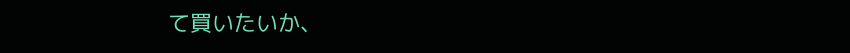て買いたいか、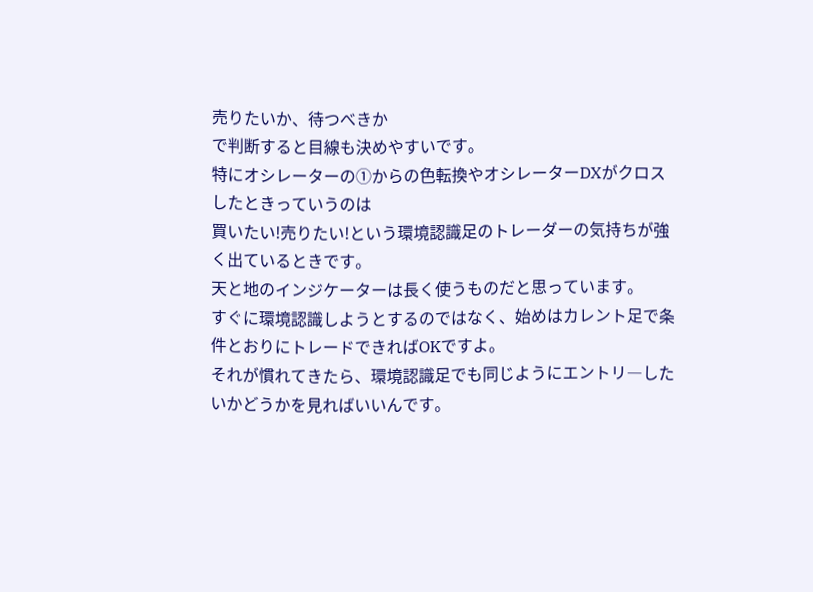売りたいか、待つべきか
で判断すると目線も決めやすいです。
特にオシレーターの①からの色転換やオシレーターDXがクロスしたときっていうのは
買いたい!売りたい!という環境認識足のトレーダーの気持ちが強く出ているときです。
天と地のインジケーターは長く使うものだと思っています。
すぐに環境認識しようとするのではなく、始めはカレント足で条件とおりにトレードできればOKですよ。
それが慣れてきたら、環境認識足でも同じようにエントリ―したいかどうかを見ればいいんです。